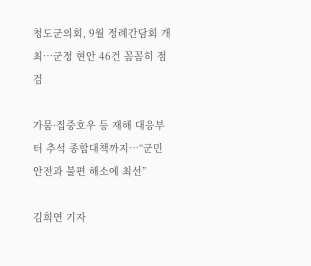청도군의회, 9월 정례간담회 개최…군정 현안 46건 꼼꼼히 점검

가뭄·집중호우 등 재해 대응부터 추석 종합대책까지…“군민 안전과 불편 해소에 최선”

김희연 기자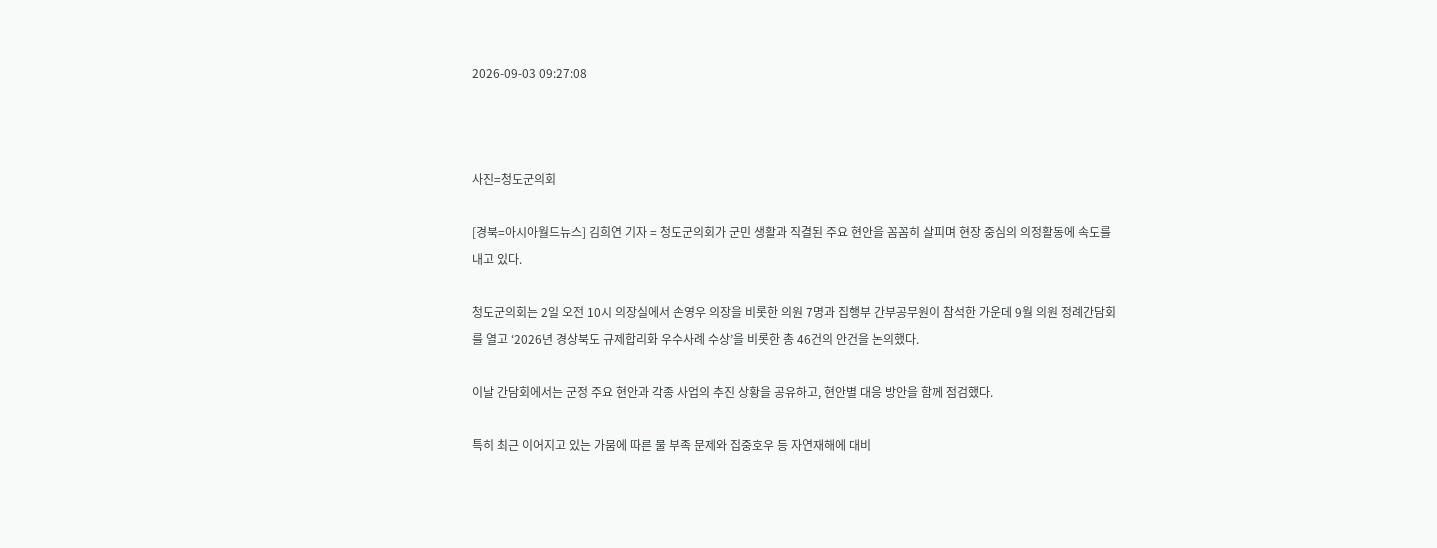2026-09-03 09:27:08



사진=청도군의회

[경북=아시아월드뉴스] 김희연 기자 = 청도군의회가 군민 생활과 직결된 주요 현안을 꼼꼼히 살피며 현장 중심의 의정활동에 속도를 내고 있다.

청도군의회는 2일 오전 10시 의장실에서 손영우 의장을 비롯한 의원 7명과 집행부 간부공무원이 참석한 가운데 9월 의원 정례간담회를 열고 ‘2026년 경상북도 규제합리화 우수사례 수상’을 비롯한 총 46건의 안건을 논의했다.

이날 간담회에서는 군정 주요 현안과 각종 사업의 추진 상황을 공유하고, 현안별 대응 방안을 함께 점검했다.

특히 최근 이어지고 있는 가뭄에 따른 물 부족 문제와 집중호우 등 자연재해에 대비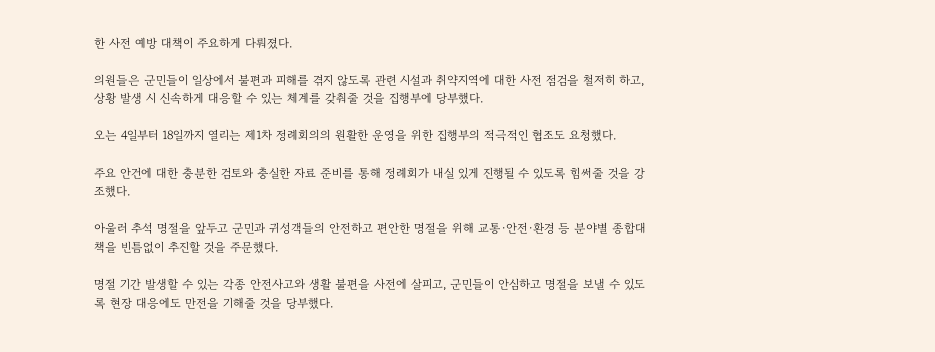한 사전 예방 대책이 주요하게 다뤄졌다.

의원들은 군민들이 일상에서 불편과 피해를 겪지 않도록 관련 시설과 취약지역에 대한 사전 점검을 철저히 하고, 상황 발생 시 신속하게 대응할 수 있는 체계를 갖춰줄 것을 집행부에 당부했다.

오는 4일부터 18일까지 열리는 제1차 정례회의의 원활한 운영을 위한 집행부의 적극적인 협조도 요청했다.

주요 안건에 대한 충분한 검토와 충실한 자료 준비를 통해 정례회가 내실 있게 진행될 수 있도록 힘써줄 것을 강조했다.

아울러 추석 명절을 앞두고 군민과 귀성객들의 안전하고 편안한 명절을 위해 교통·안전·환경 등 분야별 종합대책을 빈틈없이 추진할 것을 주문했다.

명절 기간 발생할 수 있는 각종 안전사고와 생활 불편을 사전에 살피고, 군민들이 안심하고 명절을 보낼 수 있도록 현장 대응에도 만전을 기해줄 것을 당부했다.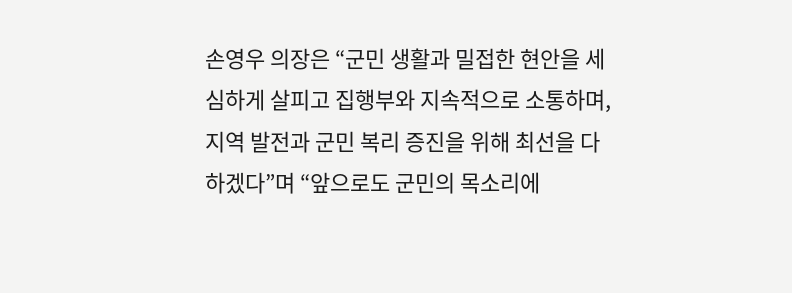손영우 의장은 “군민 생활과 밀접한 현안을 세심하게 살피고 집행부와 지속적으로 소통하며, 지역 발전과 군민 복리 증진을 위해 최선을 다하겠다”며 “앞으로도 군민의 목소리에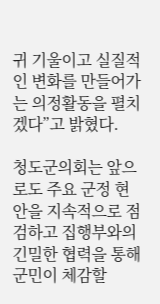귀 기울이고 실질적인 변화를 만들어가는 의정활동을 펼치겠다”고 밝혔다.

청도군의회는 앞으로도 주요 군정 현안을 지속적으로 점검하고 집행부와의 긴밀한 협력을 통해 군민이 체감할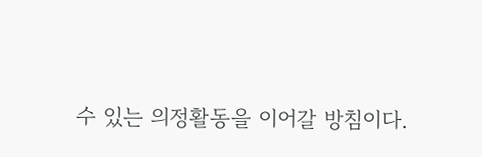수 있는 의정활동을 이어갈 방침이다.